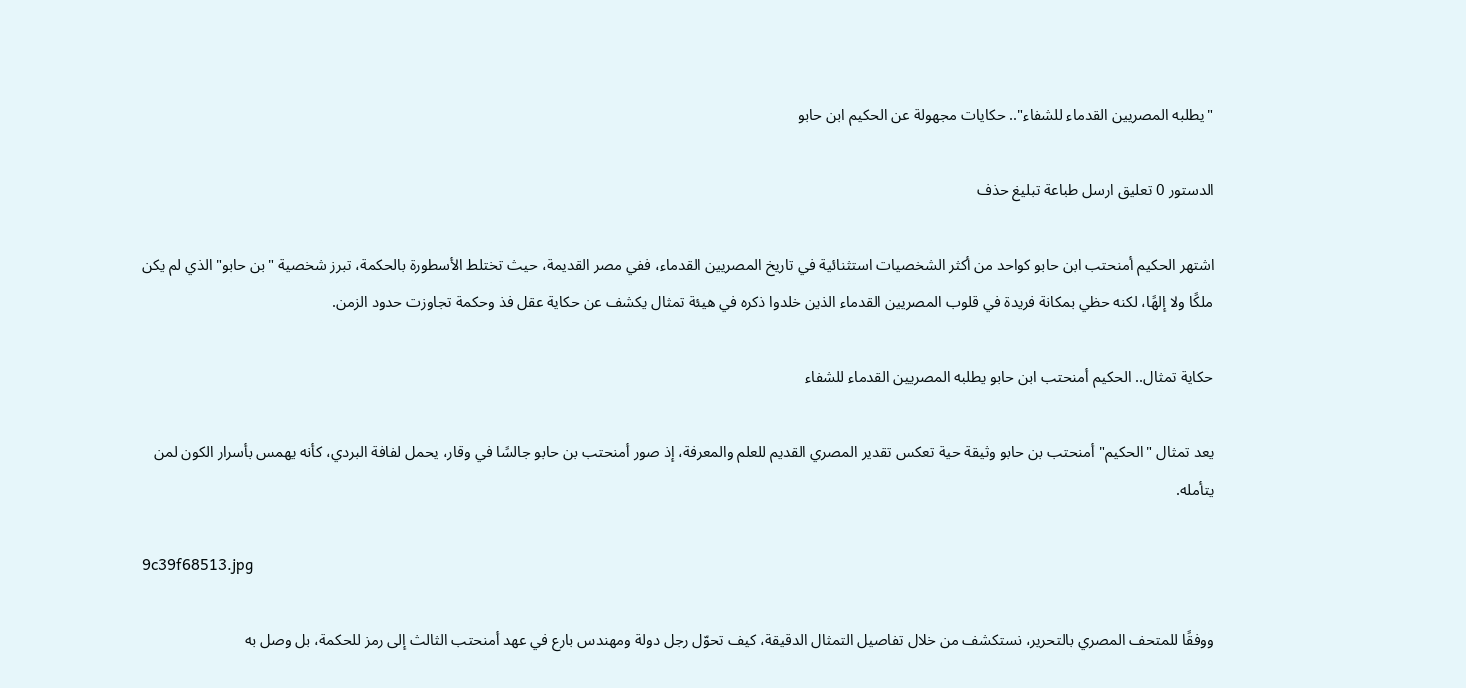"يطلبه المصريين القدماء للشفاء".. حكايات مجهولة عن الحكيم ابن حابو

الدستور 0 تعليق ارسل طباعة تبليغ حذف

اشتهر الحكيم أمنحتب ابن حابو كواحد من أكثر الشخصيات استثنائية في تاريخ المصريين القدماء، ففي مصر القديمة، حيث تختلط الأسطورة بالحكمة، تبرز شخصية "بن حابو" الذي لم يكن ملكًا ولا إلهًا، لكنه حظي بمكانة فريدة في قلوب المصريين القدماء الذين خلدوا ذكره في هيئة تمثال يكشف عن حكاية عقل فذ وحكمة تجاوزت حدود الزمن.

حكاية تمثال.. الحكيم أمنحتب ابن حابو يطلبه المصريين القدماء للشفاء

يعد تمثال "الحكيم" أمنحتب بن حابو وثيقة حية تعكس تقدير المصري القديم للعلم والمعرفة، إذ صور أمنحتب بن حابو جالسًا في وقار، يحمل لفافة البردي، كأنه يهمس بأسرار الكون لمن يتأمله.

9c39f68513.jpg

ووفقًا للمتحف المصري بالتحرير، نستكشف من خلال تفاصيل التمثال الدقيقة، كيف تحوّل رجل دولة ومهندس بارع في عهد أمنحتب الثالث إلى رمز للحكمة، بل وصل به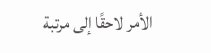الأمر لاحقًا إلى مرتبة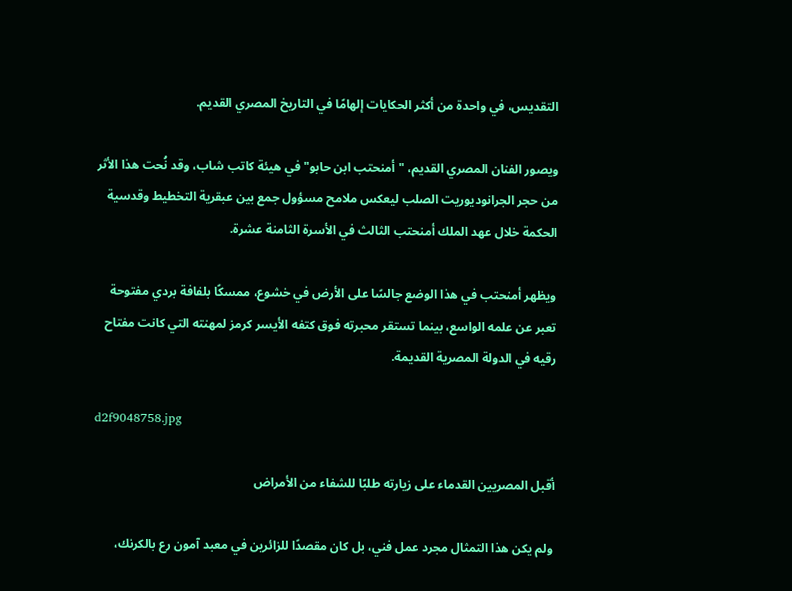التقديس، في واحدة من أكثر الحكايات إلهامًا في التاريخ المصري القديم.

ويصور الفنان المصري القديم، "أمنحتب ابن حابو" في هيئة كاتب شاب، وقد نُحت هذا الأثر من حجر الجرانوديوريت الصلب ليعكس ملامح مسؤول جمع بين عبقرية التخطيط وقدسية الحكمة خلال عهد الملك أمنحتب الثالث في الأسرة الثامنة عشرة.

ويظهر أمنحتب في هذا الوضع جالسًا على الأرض في خشوع، ممسكًا بلفافة بردي مفتوحة تعبر عن علمه الواسع، بينما تستقر محبرته فوق كتفه الأيسر كرمز لمهنته التي كانت مفتاح رقيه في الدولة المصرية القديمة.

d2f9048758.jpg

أقبل المصريين القدماء على زيارته طلبًا للشفاء من الأمراض

ولم يكن هذا التمثال مجرد عمل فني، بل كان مقصدًا للزائرين في معبد آمون رع بالكرنك،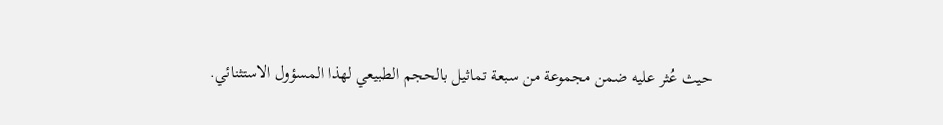حيث عُثر عليه ضمن مجموعة من سبعة تماثيل بالحجم الطبيعي لهذا المسؤول الاستثنائي.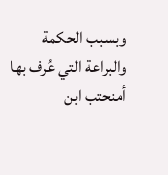وبسبب الحكمة والبراعة التي عُرف بها أمنحتب ابن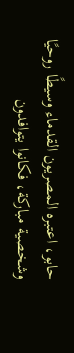حابو، اعتبره المصريون القدماء وسيطًا روحيًا وشخصية مباركة، فكانوا يتوافدون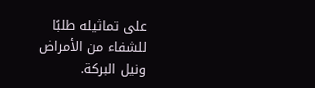على تماثيله طلبًا للشفاء من الأمراض ونيل البركة.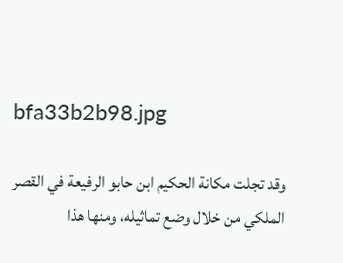bfa33b2b98.jpg

وقد تجلت مكانة الحكيم ابن حابو الرفيعة في القصر الملكي من خلال وضع تماثيله، ومنها هذا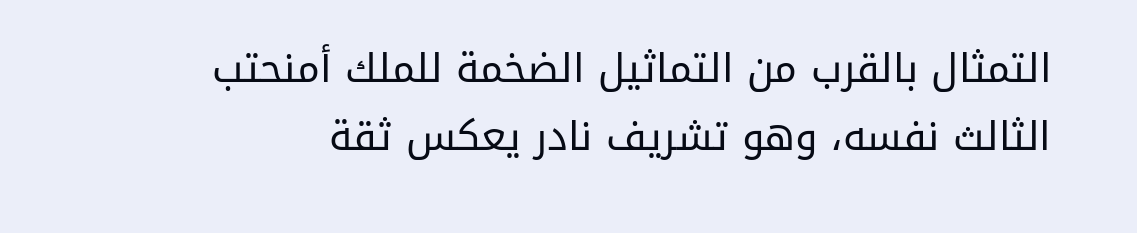التمثال بالقرب من التماثيل الضخمة للملك أمنحتب الثالث نفسه، وهو تشريف نادر يعكس ثقة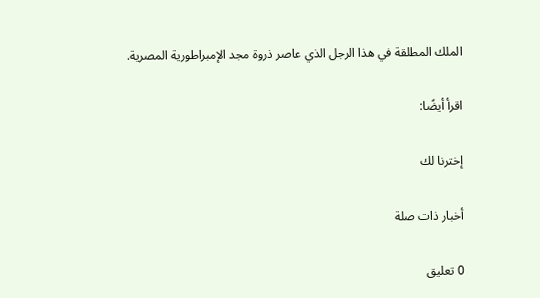الملك المطلقة في هذا الرجل الذي عاصر ذروة مجد الإمبراطورية المصرية.

اقرأ أيضًا:

إخترنا لك

أخبار ذات صلة

0 تعليق